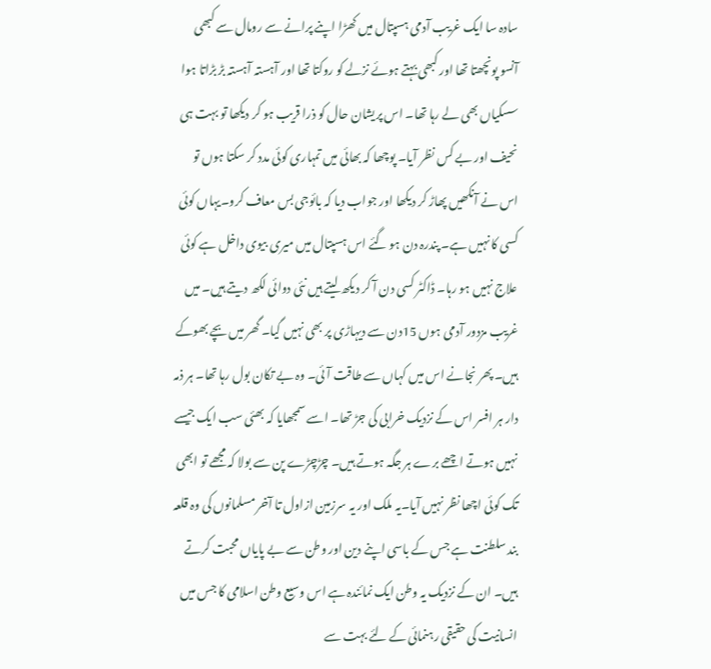سادہ سا ایک غریب آدمی ہسپتال میں کھڑا اپنے پرانے سے رومال سے کبھی آنسو پونچھتا تھا اور کبھی بہتے ہوئے نزلے کو روکتا تھا اور آہستہ آہستہ بڑ بڑاتا ہوا سسکیاں بھی لے رہا تھا۔ اس پریشان حال کو ذرا قریب ہو کر دیکھا تو بہت ہی نحیف اور بے کس نظر آیا۔ پوچھا کہ بھائی میں تمہاری کوئی مدد کر سکتا ہوں تو اس نے آنکھیں پھاڑ کر دیکھا اور جواب دیا کہ بائوجی بس معاف کرو۔یہاں کوئی کسی کا نہیں ہے۔ پندرہ دن ہو گئے اس ہسپتال میں میری بیوی داخل ہے کوئی علاج نہیں ہو رہا۔ ڈاکٹر کسی دن آ کر دیکھ لیتے ہیں نئی دوائی لکھ دیتے ہیں۔ میں غریب مزدور آدمی ہوں 15دن سے دیہاڑی پر بھی نہیں گیا۔ گھر میں بچے بھوکے ہیں۔ پھر نجانے اس میں کہاں سے طاقت آئی۔ وہ بے تکان بول رہا تھا۔ ہر ذمہ دار ہر افسر اس کے نزدیک خرابی کی جڑ تھا۔ اسے سمجھایا کہ بھئی سب ایک جیسے نہیں ہوتے اچھے برے ہر جگہ ہوتے ہیں۔ چڑچڑے پن سے بولا کہ مجھے تو ابھی تک کوئی اچھا نظر نہیں آیا۔یہ ملک اور یہ سرزمین ازاول تا آخر مسلمانوں کی وہ قلعہ بند سلطنت ہے جس کے باسی اپنے دین اور وطن سے بے پایاں محبت کرتے ہیں۔ ان کے نزدیک یہ وطن ایک نمائندہ ہے اس وسیع وطن اسلامی کا جس میں انسانیت کی حقیقی رہنمائی کے لئے بہت سے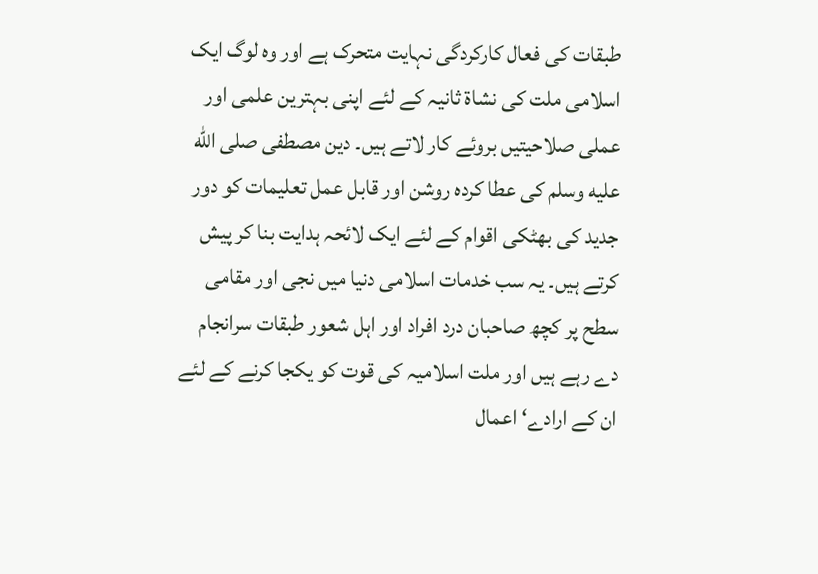طبقات کی فعال کارکردگی نہایت متحرک ہے اور وہ لوگ ایک اسلامی ملت کی نشاۃ ثانیہ کے لئے اپنی بہترین علمی اور عملی صلاحیتیں بروئے کار لاتے ہیں۔ دین مصطفی صلى الله عليه وسلم کی عطا کردہ روشن اور قابل عمل تعلیمات کو دور جدید کی بھٹکی اقوام کے لئے ایک لائحہ ہدایت بنا کر پیش کرتے ہیں۔ یہ سب خدمات اسلامی دنیا میں نجی اور مقامی سطح پر کچھ صاحبان درد افراد اور اہل شعور طبقات سرانجام دے رہے ہیں اور ملت اسلامیہ کی قوت کو یکجا کرنے کے لئے ان کے ارادے‘ اعمال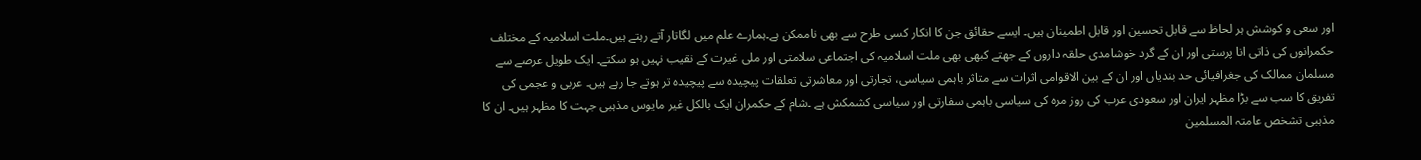اور سعی و کوشش ہر لحاظ سے قابل تحسین اور قابل اطمینان ہیں۔ ایسے حقائق جن کا انکار کسی طرح سے بھی ناممکن ہے۔ہمارے علم میں لگاتار آتے رہتے ہیں۔ملت اسلامیہ کے مختلف حکمرانوں کی ذاتی انا پرستی اور ان کے گرد خوشامدی حلقہ داروں کے جھتے کبھی بھی ملت اسلامیہ کی اجتماعی سلامتی اور ملی غیرت کے نقیب نہیں ہو سکتے۔ ایک طویل عرصے سے مسلمان ممالک کی جغرافیائی حد بندیاں اور ان کے بین الاقوامی اثرات سے متاثر باہمی سیاسی، تجارتی اور معاشرتی تعلقات پیچیدہ سے پیچیدہ تر ہوتے جا رہے ہیں۔ عربی و عجمی کی تفریق کا سب سے بڑا مظہر ایران اور سعودی عرب کی روز مرہ کی سیاسی باہمی سفارتی اور سیاسی کشمکش ہے ۔شام کے حکمران ایک بالکل غیر مایوس مذہبی جہت کا مظہر ہیں۔ ان کا مذہبی تشخص عامتہ المسلمین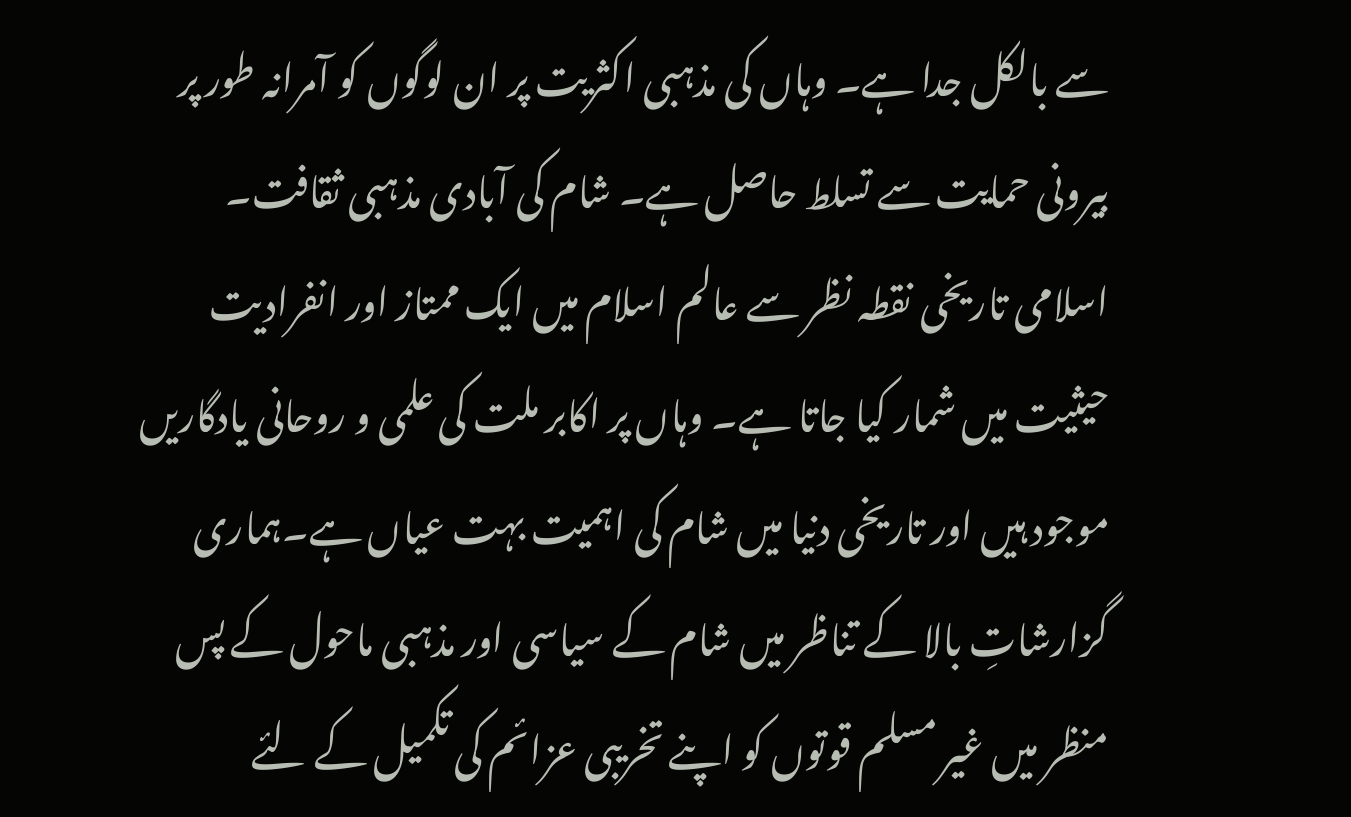سے بالکل جدا ہے۔ وہاں کی مذہبی اکثریت پر ان لوگوں کو آمرانہ طور پر بیرونی حمایت سے تسلط حاصل ہے۔ شام کی آبادی مذہبی ثقافت۔ اسلامی تاریخی نقطہ نظر سے عالم اسلام میں ایک ممتاز اور انفرادیت حیثیت میں شمار کیا جاتا ہے۔ وہاں پر اکابر ملت کی علمی و روحانی یادگاریں موجود ہیں اور تاریخی دنیا میں شام کی اہمیت بہت عیاں ہے۔ہماری گزارشاتِ بالا کے تناظر میں شام کے سیاسی اور مذہبی ماحول کے پس منظر میں غیر مسلم قوتوں کو اپنے تخریبی عزائم کی تکمیل کے لئے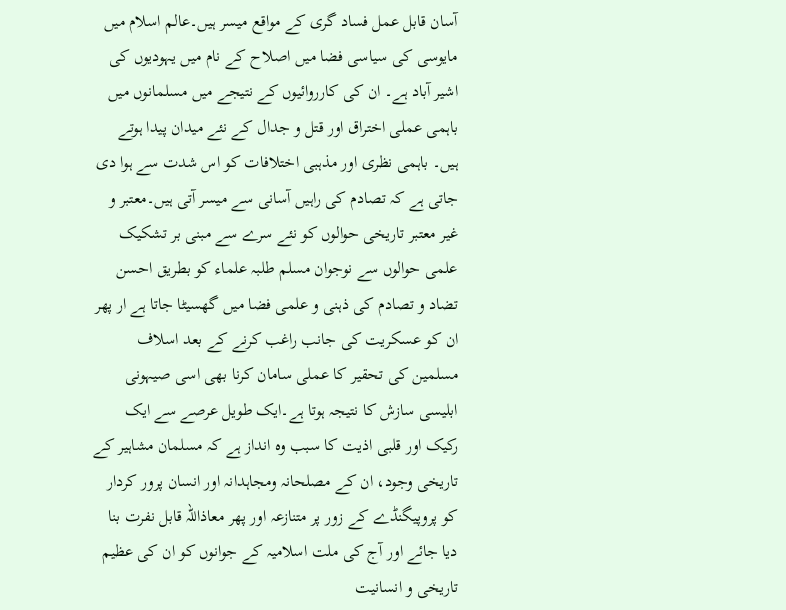آسان قابل عمل فساد گری کے مواقع میسر ہیں۔عالم اسلام میں مایوسی کی سیاسی فضا میں اصلاح کے نام میں یہودیوں کی اشیر آباد ہے۔ ان کی کارروائیوں کے نتیجے میں مسلمانوں میں باہمی عملی اختراق اور قتل و جدال کے نئے میدان پیدا ہوتے ہیں۔ باہمی نظری اور مذہبی اختلافات کو اس شدت سے ہوا دی جاتی ہے کہ تصادم کی راہیں آسانی سے میسر آتی ہیں۔معتبر و غیر معتبر تاریخی حوالوں کو نئے سرے سے مبنی بر تشکیک علمی حوالوں سے نوجوان مسلم طلبہ علماء کو بطریق احسن تضاد و تصادم کی ذہنی و علمی فضا میں گھسیٹا جاتا ہے ار پھر ان کو عسکریت کی جانب راغب کرنے کے بعد اسلاف مسلمین کی تحقیر کا عملی سامان کرنا بھی اسی صیہونی ابلیسی سازش کا نتیجہ ہوتا ہے۔ایک طویل عرصے سے ایک رکیک اور قلبی اذیت کا سبب وہ انداز ہے کہ مسلمان مشاہیر کے تاریخی وجود، ان کے مصلحانہ ومجاہدانہ اور انسان پرور کردار کو پروپیگنڈے کے زور پر متنازعہ اور پھر معاذاللہ قابل نفرت بنا دیا جائے اور آج کی ملت اسلامیہ کے جوانوں کو ان کی عظیم تاریخی و انسانیت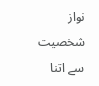نواز شخصیت سے اتنا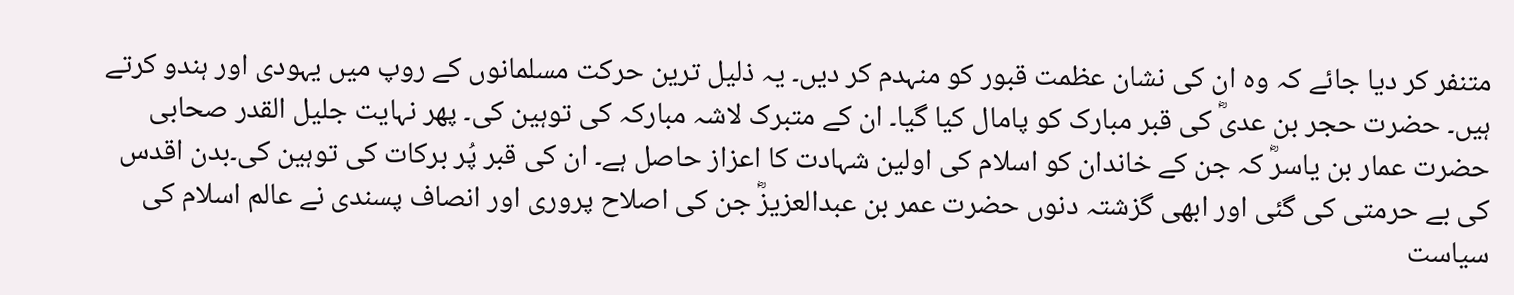متنفر کر دیا جائے کہ وہ ان کی نشان عظمت قبور کو منہدم کر دیں۔ یہ ذلیل ترین حرکت مسلمانوں کے روپ میں یہودی اور ہندو کرتے ہیں۔ حضرت حجر بن عدیؓ کی قبر مبارک کو پامال کیا گیا۔ ان کے متبرک لاشہ مبارکہ کی توہین کی۔ پھر نہایت جلیل القدر صحابی حضرت عمار بن یاسرؓ کہ جن کے خاندان کو اسلام کی اولین شہادت کا اعزاز حاصل ہے۔ ان کی قبر پُر برکات کی توہین کی۔بدن اقدس کی بے حرمتی کی گئی اور ابھی گزشتہ دنوں حضرت عمر بن عبدالعزیزؓ جن کی اصلاح پروری اور انصاف پسندی نے عالم اسلام کی سیاست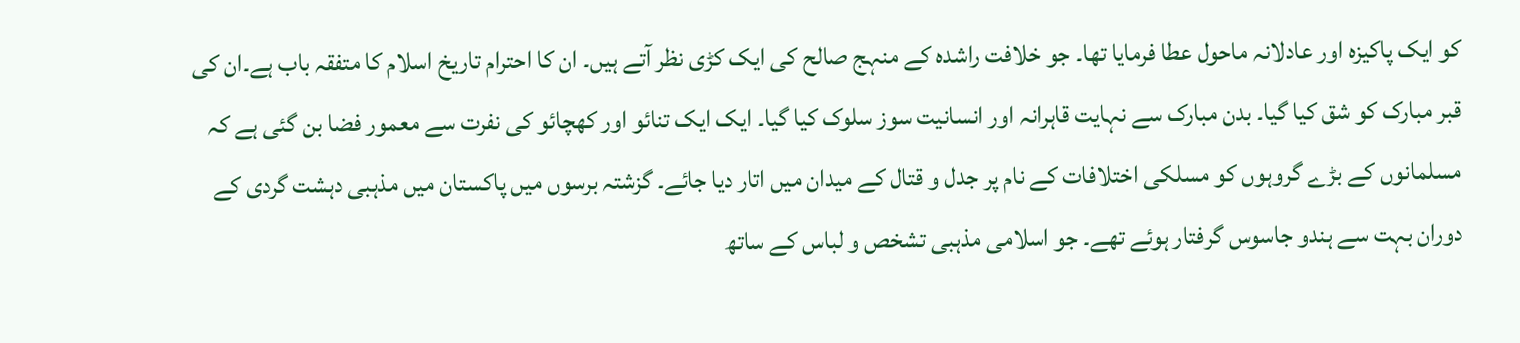کو ایک پاکیزہ اور عادلانہ ماحول عطا فرمایا تھا۔ جو خلافت راشدہ کے منہج صالح کی ایک کڑی نظر آتے ہیں۔ ان کا احترام تاریخ اسلام کا متفقہ باب ہے۔ان کی قبر مبارک کو شق کیا گیا۔ بدن مبارک سے نہایت قاہرانہ اور انسانیت سوز سلوک کیا گیا۔ ایک ایک تنائو اور کھچائو کی نفرت سے معمور فضا بن گئی ہے کہ مسلمانوں کے بڑے گروہوں کو مسلکی اختلافات کے نام پر جدل و قتال کے میدان میں اتار دیا جائے۔ گزشتہ برسوں میں پاکستان میں مذہبی دہشت گردی کے دوران بہت سے ہندو جاسوس گرفتار ہوئے تھے۔ جو اسلامی مذہبی تشخص و لباس کے ساتھ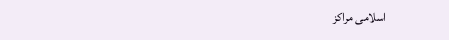اسلامی مراکز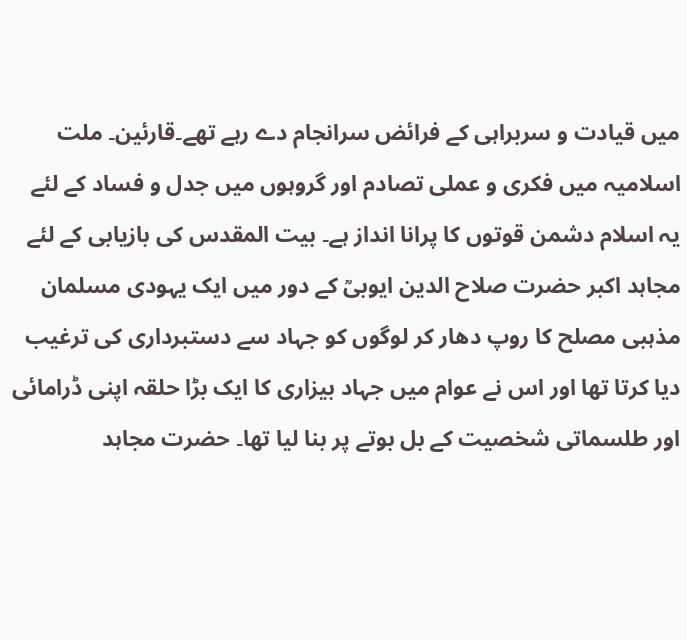میں قیادت و سربراہی کے فرائض سرانجام دے رہے تھے۔قارئین۔ ملت اسلامیہ میں فکری و عملی تصادم اور گروہوں میں جدل و فساد کے لئے یہ اسلام دشمن قوتوں کا پرانا انداز ہے۔ بیت المقدس کی بازیابی کے لئے مجاہد اکبر حضرت صلاح الدین ایوبیؒ کے دور میں ایک یہودی مسلمان مذہبی مصلح کا روپ دھار کر لوگوں کو جہاد سے دستبرداری کی ترغیب دیا کرتا تھا اور اس نے عوام میں جہاد بیزاری کا ایک بڑا حلقہ اپنی ڈرامائی اور طلسماتی شخصیت کے بل بوتے پر بنا لیا تھا۔ حضرت مجاہد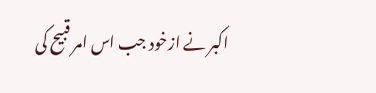اکبر نے ازخود جب اس امر قبیح کی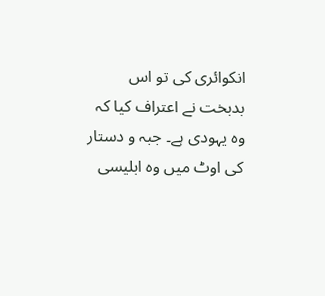انکوائری کی تو اس بدبخت نے اعتراف کیا کہ وہ یہودی ہے۔ جبہ و دستار کی اوٹ میں وہ ابلیسی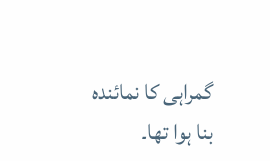گمراہی کا نمائندہ بنا ہوا تھا۔